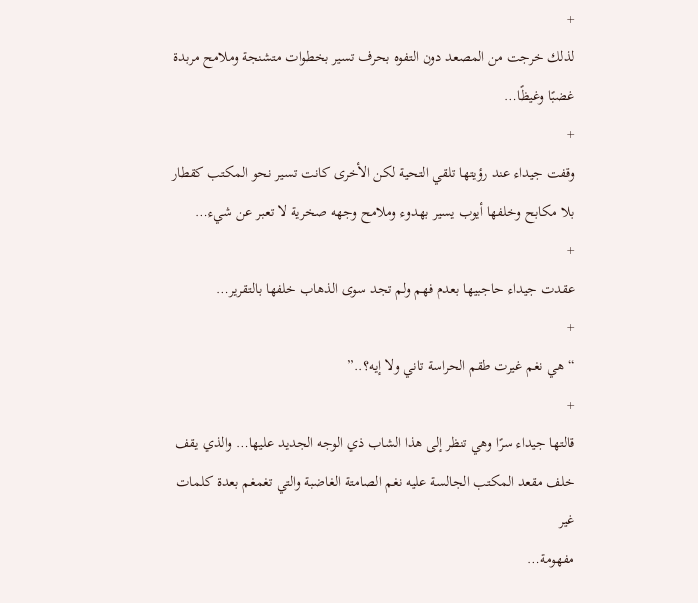+
لذلك خرجت من المصعد دون التفوه بحرف تسير بخطوات متشنجة وملامح مربدة غضبًا وغيظًا…
+
وقفت جيداء عند رؤيتها تلقي التحية لكن الأخرى كانت تسير نحو المكتب كقطار بلا مكابح وخلفها أيوب يسير بهدوء وملامح وجهه صخرية لا تعبر عن شيء…
+
عقدت جيداء حاجبيها بعدم فهم ولم تجد سوى الذهاب خلفها بالتقرير…
+
“هي نغم غيرت طقم الحراسة تاني ولا إيه؟..”
+
قالتها جيداء سرًا وهي تنظر إلى هذا الشاب ذي الوجه الجديد عليها… والذي يقف خلف مقعد المكتب الجالسة عليه نغم الصامتة الغاضبة والتي تغمغم بعدة كلمات غير
مفهومة…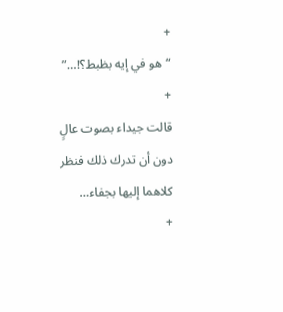+
“هو في إيه بظبط؟!…”
+
قالت جيداء بصوت عالٍ دون أن تدرك ذلك فنظر كلاهما إليها بجفاء…
+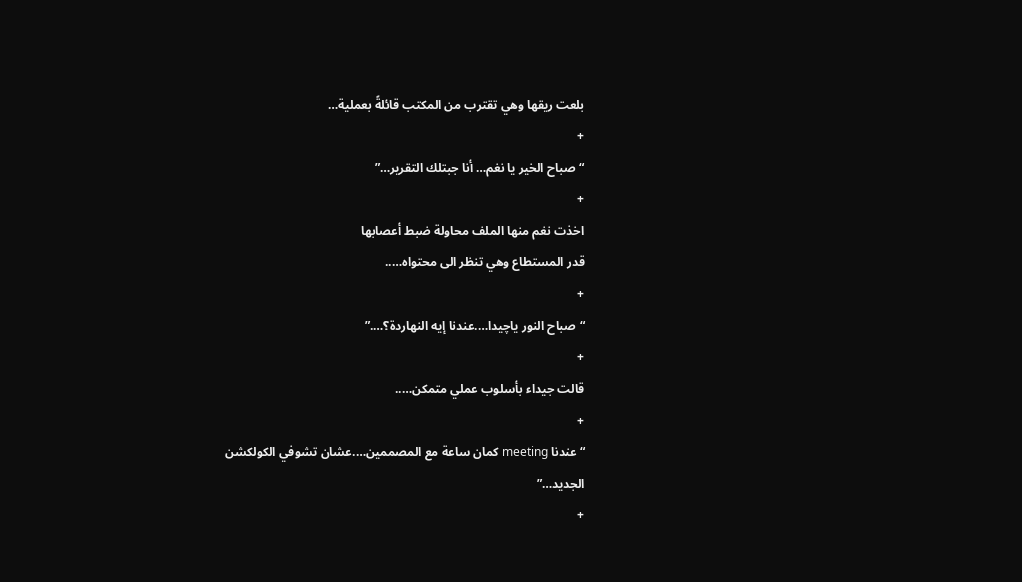بلعت ريقها وهي تقترب من المكتب قائلةً بعملية…
+
“صباح الخير يا نغم… أنا جبتلك التقرير…”
+
اخذت نغم منها الملف محاولة ضبط أعصابها
قدر المستطاع وهي تنظر الى محتواه…..
+
“صباح النور ياچيدا….عندنا إيه النهاردة؟….”
+
قالت جيداء بأسلوب عملي متمكن…..
+
“عندنا meeting كمان ساعة مع المصممين….عشان تشوفي الكولكشن
الجديد…”
+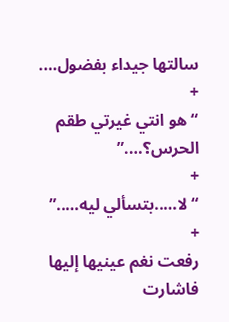سالتها جيداء بفضول….
+
“هو انتي غيرتي طقم الحرس؟….”
+
“لا…..بتسألي ليه…..”
+
رفعت نغم عينيها إليها فاشارت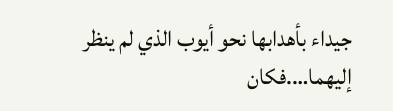جيداء بأهدابها نحو أيوب الذي لم ينظر إليهما….فكان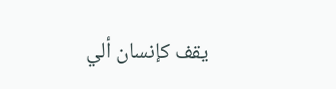يقف كإنسان ألي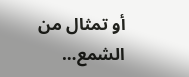أو تمثال من الشمع…